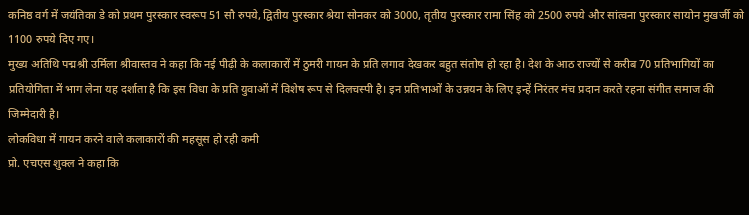कनिष्ठ वर्ग में जयंतिका डे को प्रथम पुरस्कार स्वरूप 51 सौ रुपये, द्वितीय पुरस्कार श्रेया सोनकर को 3000, तृतीय पुरस्कार रामा सिंह को 2500 रुपये और सांत्वना पुरस्कार सायोन मुखर्जी को 1100 रुपये दिए गए।
मुख्य अतिथि पद्मश्री उर्मिला श्रीवास्तव ने कहा कि नई पीढ़ी के कलाकारों में ठुमरी गायन के प्रति लगाव देखकर बहुत संतोष हो रहा है। देश के आठ राज्यों से करीब 70 प्रतिभागियों का प्रतियोगिता में भाग लेना यह दर्शाता है कि इस विधा के प्रति युवाओं में विशेष रूप से दिलचस्पी है। इन प्रतिभाओं के उन्नयन के लिए इन्हें निरंतर मंच प्रदान करते रहना संगीत समाज की जिम्मेदारी है।
लोकविधा में गायन करने वाले कलाकारों की महसूस हो रही कमी
प्रो. एचएस शुक्ल ने कहा कि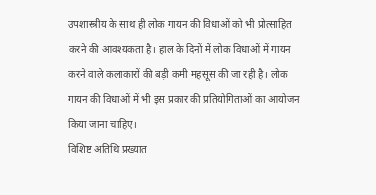उपशास्त्रीय के साथ ही लोक गायन की विधाओं को भी प्रोत्साहित करने की आवश्यकता है। हाल के दिनों में लोक विधाओं में गायन करने वाले कलाकारों की बड़ी कमी महसूस की जा रही है। लोक गायन की विधाओं में भी इस प्रकार की प्रतियोगिताओं का आयोजन किया जाना चाहिए।
विशिष्ट अतिथि प्रख्यात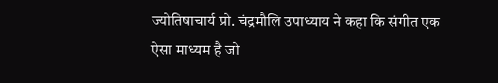ज्योतिषाचार्य प्रो. चंद्रमौलि उपाध्याय ने कहा कि संगीत एक ऐसा माध्यम है जो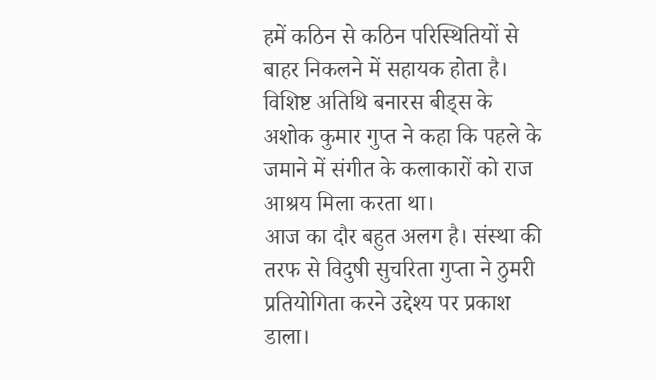हमें कठिन से कठिन परिस्थितियों से बाहर निकलने में सहायक होता है। विशिष्ट अतिथि बनारस बीड्स के अशोक कुमार गुप्त ने कहा कि पहले के जमाने में संगीत के कलाकारों को राज आश्रय मिला करता था।
आज का दौर बहुत अलग है। संस्था की तरफ से विदुषी सुचरिता गुप्ता ने ठुमरी प्रतियोगिता करने उद्देश्य पर प्रकाश डाला।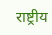राष्ट्रीय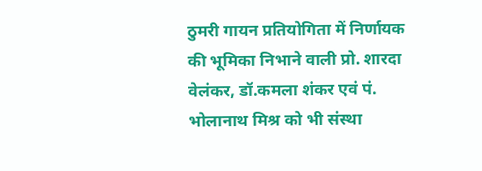ठुमरी गायन प्रतियोगिता में निर्णायक की भूमिका निभाने वाली प्रो. शारदा वेलंकर, डॉ.कमला शंकर एवं पं. भोलानाथ मिश्र को भी संस्था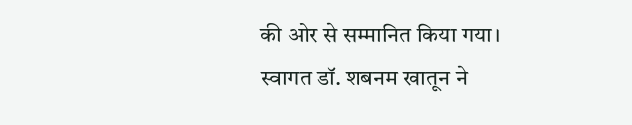की ओर से सम्मानित किया गया। स्वागत डॉ. शबनम खातून ने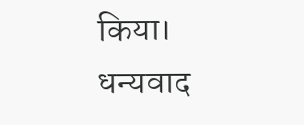किया। धन्यवाद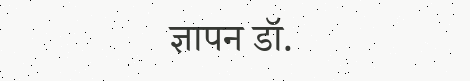ज्ञापन डॉ.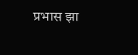प्रभास झा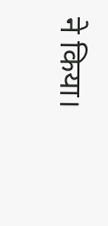ने किया।